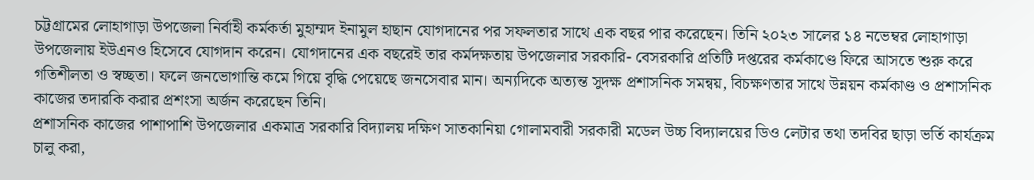চট্টগ্রামের লোহাগাড়া উপজেলা নির্বাহী কর্মকর্তা মুহাম্মদ ইনামুল হাছান যোগদানের পর সফলতার সাথে এক বছর পার করেছেন। তিনি ২০২৩ সালের ১৪ নভেম্বর লোহাগাড়া উপজেলায় ইউএনও হিসেবে যোগদান করেন। যোগদানের এক বছরেই তার কর্মদক্ষতায় উপজেলার সরকারি- বেসরকারি প্রতিটি দপ্তরের কর্মকাণ্ডে ফিরে আসতে শুরু করে গতিশীলতা ও স্বচ্ছতা। ফলে জনভোগান্তি কমে গিয়ে বৃদ্ধি পেয়েছে জনসেবার মান। অন্যদিকে অত্যন্ত সুদক্ষ প্রশাসনিক সমন্বয়, বিচক্ষণতার সাথে উন্নয়ন কর্মকাণ্ড ও প্রশাসনিক কাজের তদারকি করার প্রশংসা অর্জন করেছেন তিনি।
প্রশাসনিক কাজের পাশাপাশি উপজেলার একমাত্র সরকারি বিদ্যালয় দক্ষিণ সাতকানিয়া গোলামবারী সরকারী মডেল উচ্চ বিদ্যালয়ের ডিও লেটার তথা তদবির ছাড়া ভর্তি কার্যক্রম চালু করা,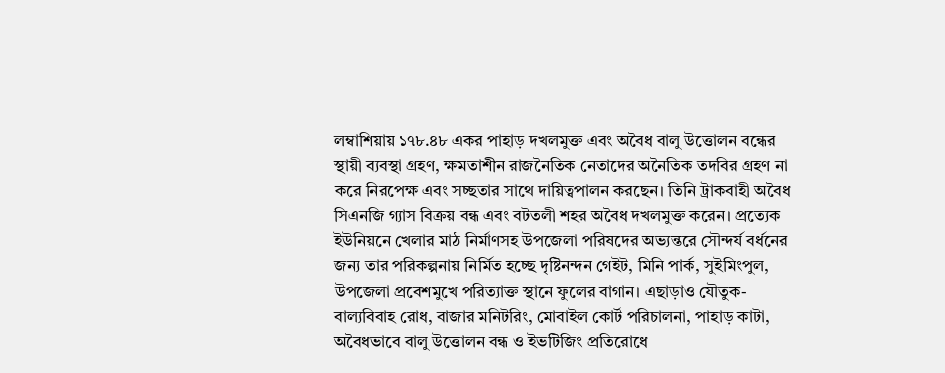লম্বাশিয়ায় ১৭৮.৪৮ একর পাহাড় দখলমুক্ত এবং অবৈধ বালু উত্তোলন বন্ধের স্থায়ী ব্যবস্থা গ্রহণ, ক্ষমতাশীন রাজনৈতিক নেতাদের অনৈতিক তদবির গ্রহণ না করে নিরপেক্ষ এবং সচ্ছতার সাথে দায়িত্বপালন করছেন। তিনি ট্রাকবাহী অবৈধ সিএনজি গ্যাস বিক্রয় বন্ধ এবং বটতলী শহর অবৈধ দখলমুক্ত করেন। প্রত্যেক ইউনিয়নে খেলার মাঠ নির্মাণসহ উপজেলা পরিষদের অভ্যন্তরে সৌন্দর্য বর্ধনের জন্য তার পরিকল্পনায় নির্মিত হচ্ছে দৃষ্টিনন্দন গেইট, মিনি পার্ক, সুইমিংপুল, উপজেলা প্রবেশমুখে পরিত্যাক্ত স্থানে ফুলের বাগান। এছাড়াও যৌতুক-বাল্যবিবাহ রোধ, বাজার মনিটরিং, মোবাইল কোর্ট পরিচালনা, পাহাড় কাটা, অবৈধভাবে বালু উত্তোলন বন্ধ ও ইভটিজিং প্রতিরোধে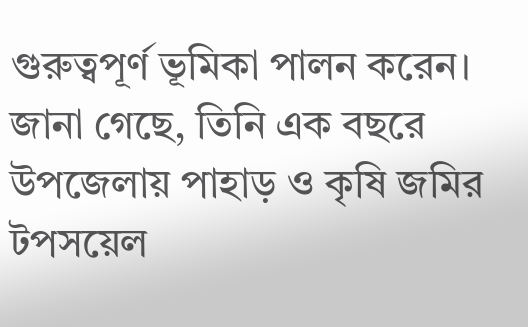গুরুত্বপূর্ণ ভূমিকা পালন করেন।
জানা গেছে, তিনি এক বছরে উপজেলায় পাহাড় ও কৃষি জমির টপসয়েল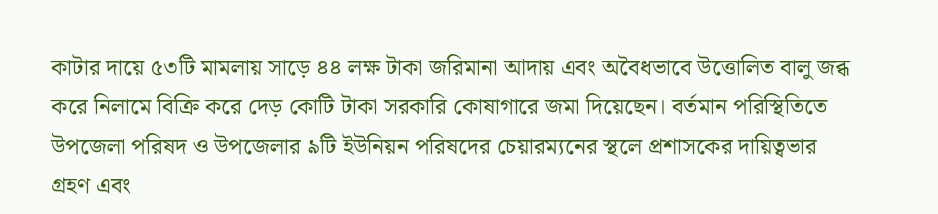কাটার দায়ে ৫৩টি মামলায় সাড়ে ৪৪ লক্ষ টাকা জরিমানা আদায় এবং অবৈধভাবে উত্তোলিত বালু জব্ধ করে নিলামে বিক্রি করে দেড় কোটি টাকা সরকারি কোষাগারে জমা দিয়েছেন। বর্তমান পরিস্থিতিতে উপজেলা পরিষদ ও উপজেলার ৯টি ইউনিয়ন পরিষদের চেয়ারম্যনের স্থলে প্রশাসকের দায়িত্বভার গ্রহণ এবং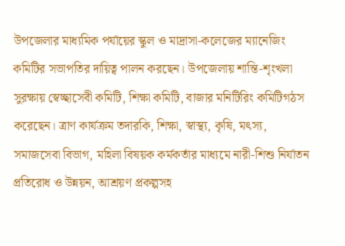উপজেলার মাধ্যমিক পর্যায়ের স্কুল ও মাদ্রাসা-কলেজের ম্যানেজিং কমিটির সভাপতির দায়িত্ব পালন করছেন। উপজেলায় শান্তি-শৃংখলা সুরক্ষায় স্বেচ্ছাসেবী কমিটি, শিক্ষা কমিটি, বাজার মনিটিরিং কমিটিগঠস করেছেন। ত্রাণ কার্যক্রম তদারকি, শিক্ষা, স্বাস্থ্য, কৃষি, মৎস্য, সমাজসেবা বিভাগ, মহিলা বিষয়ক কর্মকর্তার মাধ্যমে নারী-শিশু নির্যাতন প্রতিরোধ ও উন্নয়ন, আশ্রয়ণ প্রকল্পসহ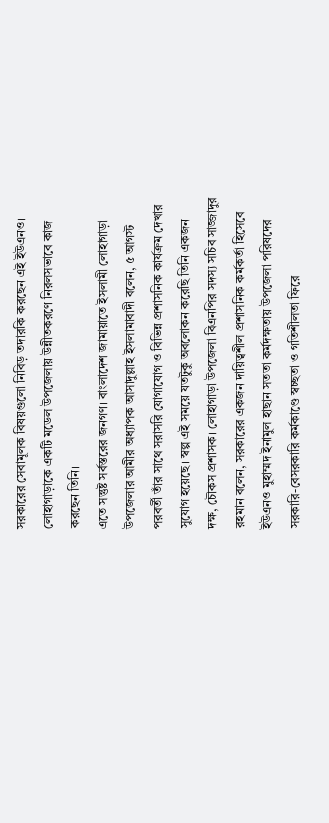সরকারের সেবামূলক বিষয়গুলো নিবিড় তদারকি করছেন এই ইউএনও। লোহাগাড়াকে একটি মডেল উপজেলায় উন্নীতকরণে নিরলসভাবে কাজ করছেন তিনি।
এতে সন্তুষ্ট সর্বস্তরের জনগণ। বাংলাদেশ জামায়াতে ইসলামী লোহাগাড়া উপজেলার আমীর অধ্যাপক আসাদুল্লাহ ইসলামাবাদী বলেন, ৫ আগস্ট পরবর্তী তাঁর সাথে সরাসরি যোগাযোগ ও বিভিন্ন প্রশাসনিক কার্যক্রম দেখার সুযোগ হয়েছে। স্বল্প এই সময়ে যতটুকু অবলোকন করেছি তিনি একজন দক্ষ, চৌকস প্রশাসক। লোহাগাড়া উপজেলা বিএনপির সদস্য সচিব সাজ্জাদুর রহমান বলেন, সরকারের একজন দায়িত্বশীল প্রশাসনিক কর্মকর্তা হিসেবে ইউএনও মুহাম্মদ ইনামুল হাছান সততা কর্মদক্ষতায় উপজেলা পরিষদের সরকারি-বেসরকারি কর্মকাণ্ডে স্বচ্ছতা ও গতিশীলতা ফিরে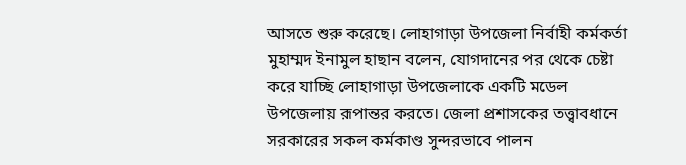আসতে শুরু করেছে। লোহাগাড়া উপজেলা নির্বাহী কর্মকর্তা মুহাম্মদ ইনামুল হাছান বলেন, যোগদানের পর থেকে চেষ্টা করে যাচ্ছি লোহাগাড়া উপজেলাকে একটি মডেল উপজেলায় রূপান্তর করতে। জেলা প্রশাসকের তত্ত্বাবধানে সরকারের সকল কর্মকাণ্ড সুন্দরভাবে পালন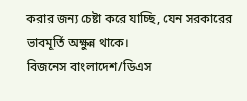করার জন্য চেষ্টা করে যাচ্ছি, যেন সরকারের ভাবমূর্তি অক্ষুন্ন থাকে।
বিজনেস বাংলাদেশ/ডিএস